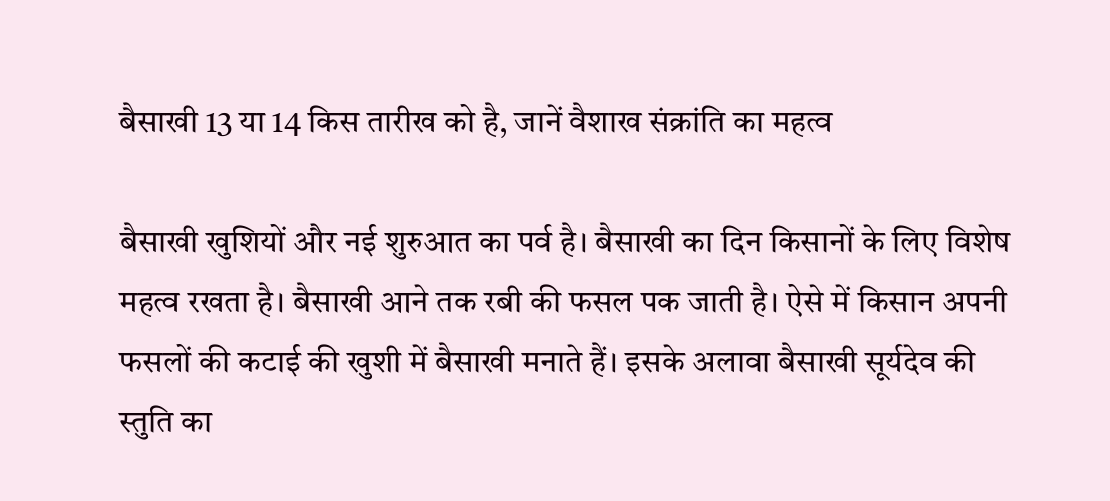बैसाखी 13 या 14 किस तारीख को है, जानें वैशाख संक्रांति का महत्व

बैसाखी खुशियों और नई शुरुआत का पर्व है। बैसाखी का दिन किसानों के लिए विशेष महत्व रखता है। बैसाखी आने तक रबी की फसल पक जाती है। ऐसे में किसान अपनी फसलों की कटाई की खुशी में बैसाखी मनाते हैं। इसके अलावा बैसाखी सूर्यदेव की स्तुति का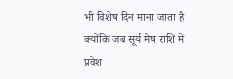भी विशेष दिन माना जाता है क्योंकि जब सूर्य मेष राशि में प्रवेश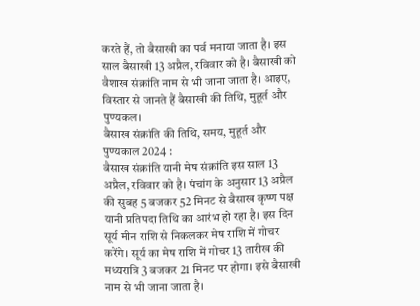करते हैं, तो बैसाखी का पर्व मनाया जाता है। इस साल बैसाखी 13 अप्रैल, रविवार को है। बैसाखी को वैशाख संक्रांति नाम से भी जाना जाता है। आइए, विस्तार से जानते हैं बैसाखी की तिथि, मुहूर्त और पुण्यकल।
बैसाख संक्रांति की तिथि, समय, मुहूर्त और पुण्यकाल 2024 :
बैसाख संक्रांति यानी मेष संक्रांति इस साल 13 अप्रैल, रविवार को है। पंचांग के अनुसार 13 अप्रैल की सुबह 5 बजकर 52 मिनट से बैसाख कृष्ण पक्ष यानी प्रतिपदा तिथि का आरंभ हो रहा है। इस दिन सूर्य मीन राशि से निकलकर मेष राशि में गोचर करेंगे। सूर्य का मेष राशि में गोचर 13 तारीख की मध्यरात्रि 3 बजकर 21 मिनट पर होगा। इसे बैसाखी नाम से भी जाना जाता है।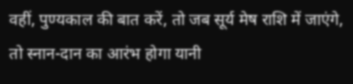वहीं, पुण्यकाल की बात करें, तो जब सूर्य मेष राशि में जाएंगे, तो स्नान-दान का आरंभ होगा यानी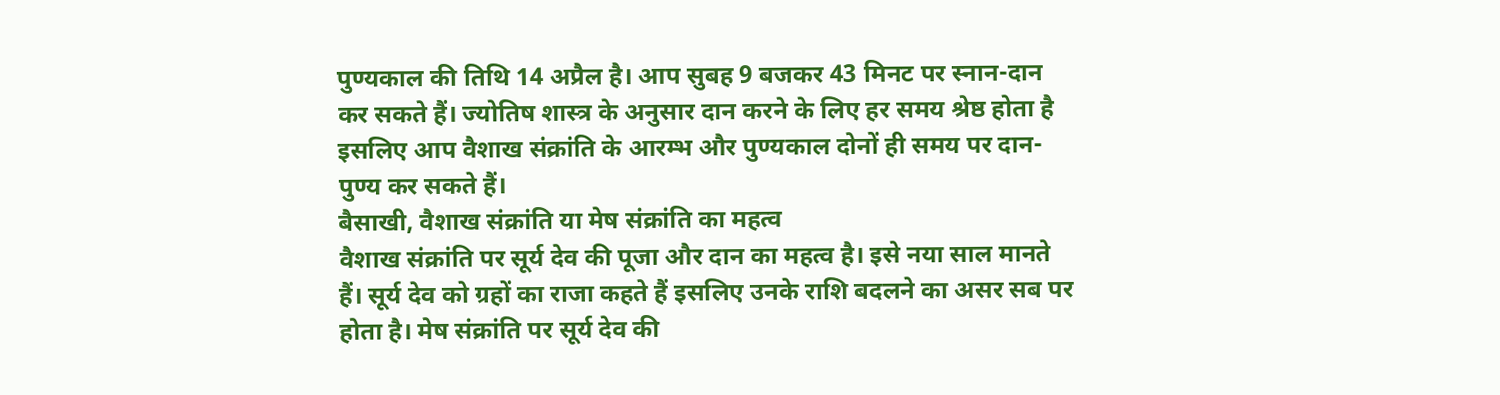पुण्यकाल की तिथि 14 अप्रैल है। आप सुबह 9 बजकर 43 मिनट पर स्नान-दान कर सकते हैं। ज्योतिष शास्त्र के अनुसार दान करने के लिए हर समय श्रेष्ठ होता है इसलिए आप वैशाख संक्रांति के आरम्भ और पुण्यकाल दोनों ही समय पर दान-पुण्य कर सकते हैं।
बैसाखी, वैशाख संक्रांति या मेष संक्रांति का महत्व
वैशाख संक्रांति पर सूर्य देव की पूजा और दान का महत्व है। इसे नया साल मानते हैं। सूर्य देव को ग्रहों का राजा कहते हैं इसलिए उनके राशि बदलने का असर सब पर होता है। मेष संक्रांति पर सूर्य देव की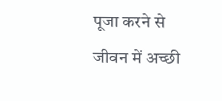पूजा करने से जीवन में अच्छी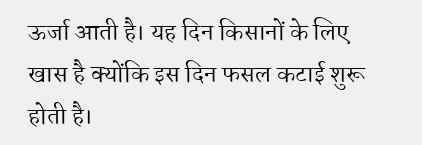ऊर्जा आती है। यह दिन किसानों के लिए खास है क्योंकि इस दिन फसल कटाई शुरू होती है।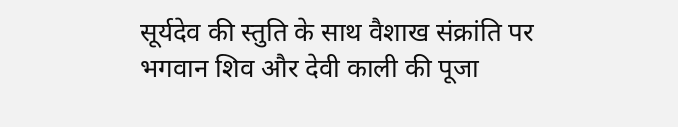सूर्यदेव की स्तुति के साथ वैशाख संक्रांति पर भगवान शिव और देवी काली की पूजा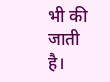भी की जाती है।